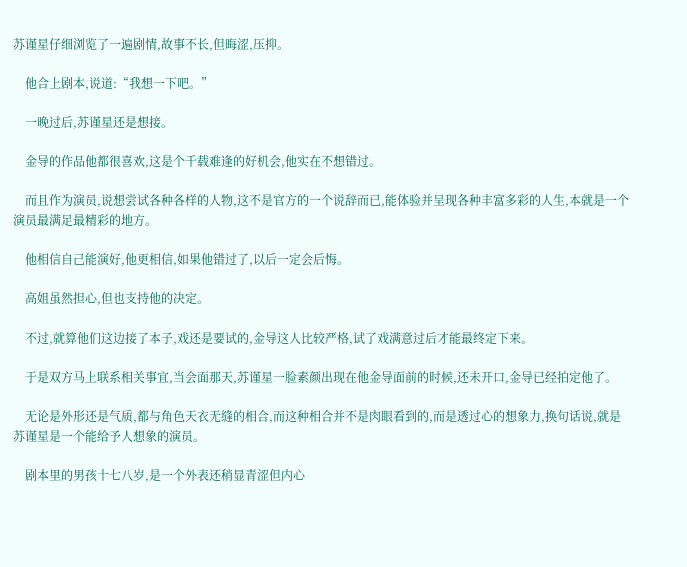苏谨星仔细浏览了一遍剧情,故事不长,但晦涩,压抑。

    他合上剧本,说道:“我想一下吧。”

    一晚过后,苏谨星还是想接。

    金导的作品他都很喜欢,这是个千载难逢的好机会,他实在不想错过。

    而且作为演员,说想尝试各种各样的人物,这不是官方的一个说辞而已,能体验并呈现各种丰富多彩的人生,本就是一个演员最满足最精彩的地方。

    他相信自己能演好,他更相信,如果他错过了,以后一定会后悔。

    高姐虽然担心,但也支持他的决定。

    不过,就算他们这边接了本子,戏还是要试的,金导这人比较严格,试了戏满意过后才能最终定下来。

    于是双方马上联系相关事宜,当会面那天,苏谨星一脸素颜出现在他金导面前的时候,还未开口,金导已经拍定他了。

    无论是外形还是气质,都与角色天衣无缝的相合,而这种相合并不是肉眼看到的,而是透过心的想象力,换句话说,就是苏谨星是一个能给予人想象的演员。

    剧本里的男孩十七八岁,是一个外表还稍显青涩但内心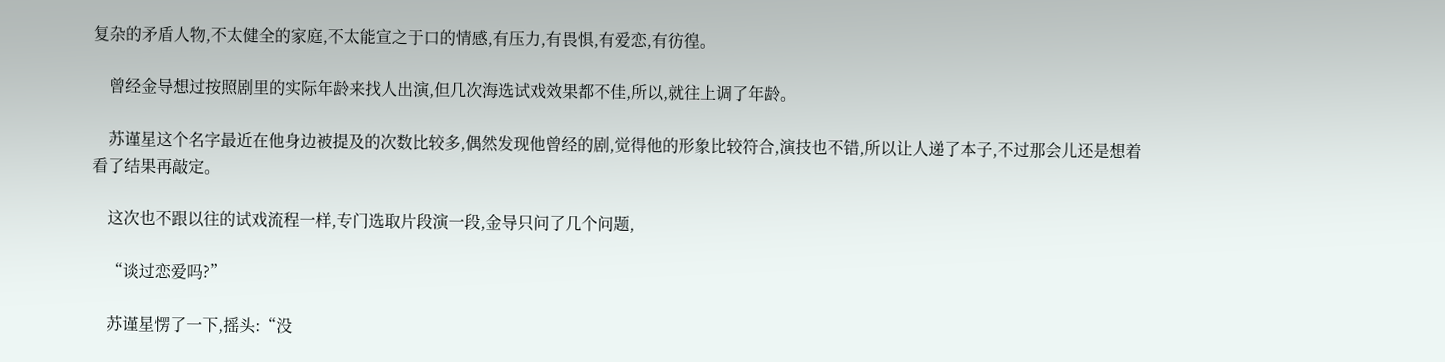复杂的矛盾人物,不太健全的家庭,不太能宣之于口的情感,有压力,有畏惧,有爱恋,有彷徨。

    曾经金导想过按照剧里的实际年龄来找人出演,但几次海选试戏效果都不佳,所以,就往上调了年龄。

    苏谨星这个名字最近在他身边被提及的次数比较多,偶然发现他曾经的剧,觉得他的形象比较符合,演技也不错,所以让人递了本子,不过那会儿还是想着看了结果再敲定。

    这次也不跟以往的试戏流程一样,专门选取片段演一段,金导只问了几个问题,

    “谈过恋爱吗?”

    苏谨星愣了一下,摇头:“没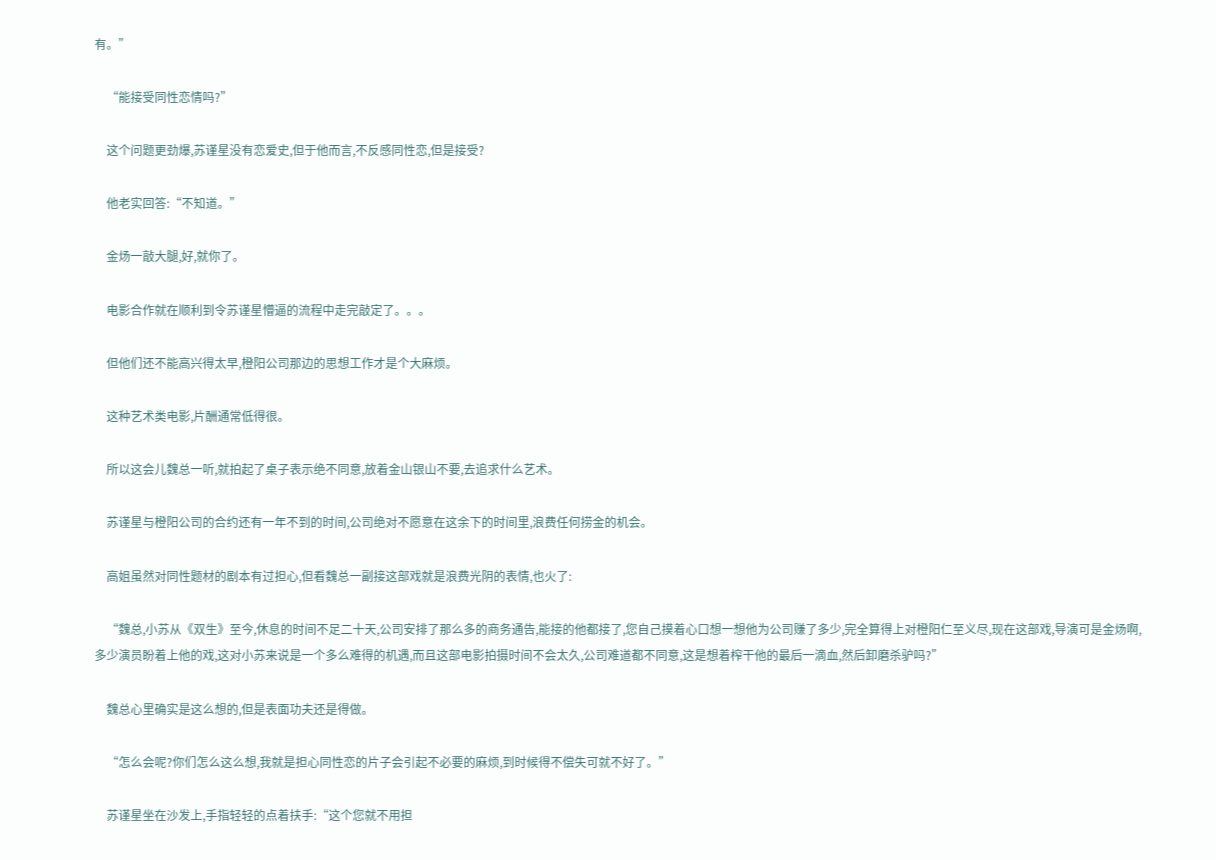有。”

    “能接受同性恋情吗?”

    这个问题更劲爆,苏谨星没有恋爱史,但于他而言,不反感同性恋,但是接受?

    他老实回答:“不知道。”

    金炀一敲大腿,好,就你了。

    电影合作就在顺利到令苏谨星懵逼的流程中走完敲定了。。。

    但他们还不能高兴得太早,橙阳公司那边的思想工作才是个大麻烦。

    这种艺术类电影,片酬通常低得很。

    所以这会儿魏总一听,就拍起了桌子表示绝不同意,放着金山银山不要,去追求什么艺术。

    苏谨星与橙阳公司的合约还有一年不到的时间,公司绝对不愿意在这余下的时间里,浪费任何捞金的机会。

    高姐虽然对同性题材的剧本有过担心,但看魏总一副接这部戏就是浪费光阴的表情,也火了:

    “魏总,小苏从《双生》至今,休息的时间不足二十天,公司安排了那么多的商务通告,能接的他都接了,您自己摸着心口想一想他为公司赚了多少,完全算得上对橙阳仁至义尽,现在这部戏,导演可是金炀啊,多少演员盼着上他的戏,这对小苏来说是一个多么难得的机遇,而且这部电影拍摄时间不会太久,公司难道都不同意,这是想着榨干他的最后一滴血,然后卸磨杀驴吗?”

    魏总心里确实是这么想的,但是表面功夫还是得做。

    “怎么会呢?你们怎么这么想,我就是担心同性恋的片子会引起不必要的麻烦,到时候得不偿失可就不好了。”

    苏谨星坐在沙发上,手指轻轻的点着扶手:“这个您就不用担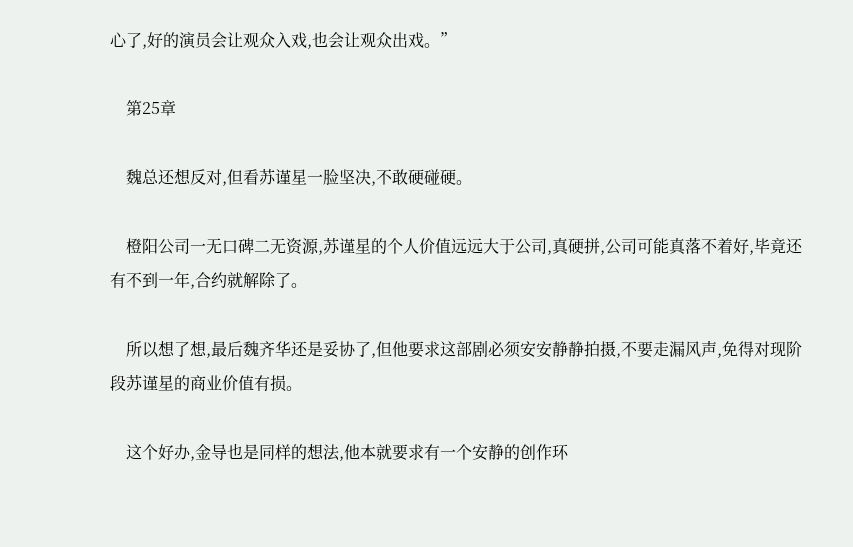心了,好的演员会让观众入戏,也会让观众出戏。”

    第25章

    魏总还想反对,但看苏谨星一脸坚决,不敢硬碰硬。

    橙阳公司一无口碑二无资源,苏谨星的个人价值远远大于公司,真硬拼,公司可能真落不着好,毕竟还有不到一年,合约就解除了。

    所以想了想,最后魏齐华还是妥协了,但他要求这部剧必须安安静静拍摄,不要走漏风声,免得对现阶段苏谨星的商业价值有损。

    这个好办,金导也是同样的想法,他本就要求有一个安静的创作环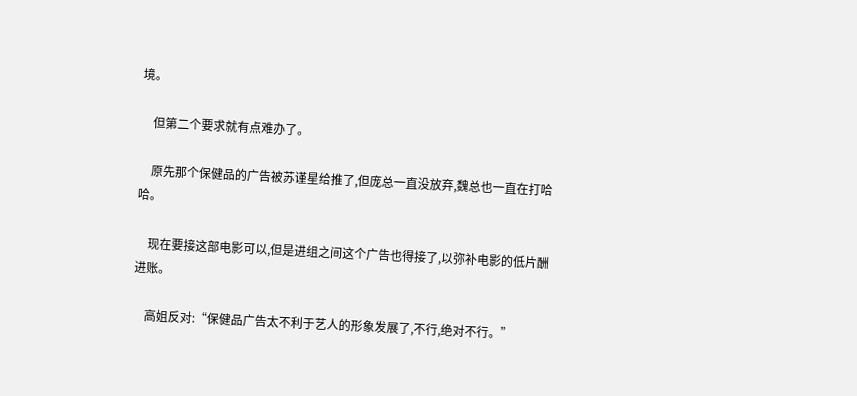境。

    但第二个要求就有点难办了。

    原先那个保健品的广告被苏谨星给推了,但庞总一直没放弃,魏总也一直在打哈哈。

    现在要接这部电影可以,但是进组之间这个广告也得接了,以弥补电影的低片酬进账。

    高姐反对:“保健品广告太不利于艺人的形象发展了,不行,绝对不行。”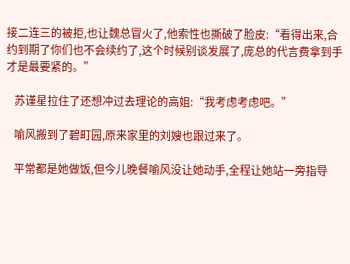接二连三的被拒,也让魏总冒火了,他索性也撕破了脸皮:“看得出来,合约到期了你们也不会续约了,这个时候别谈发展了,庞总的代言费拿到手才是最要紧的。”

    苏谨星拉住了还想冲过去理论的高姐:“我考虑考虑吧。”

    喻风搬到了碧町园,原来家里的刘嫂也跟过来了。

    平常都是她做饭,但今儿晚餐喻风没让她动手,全程让她站一旁指导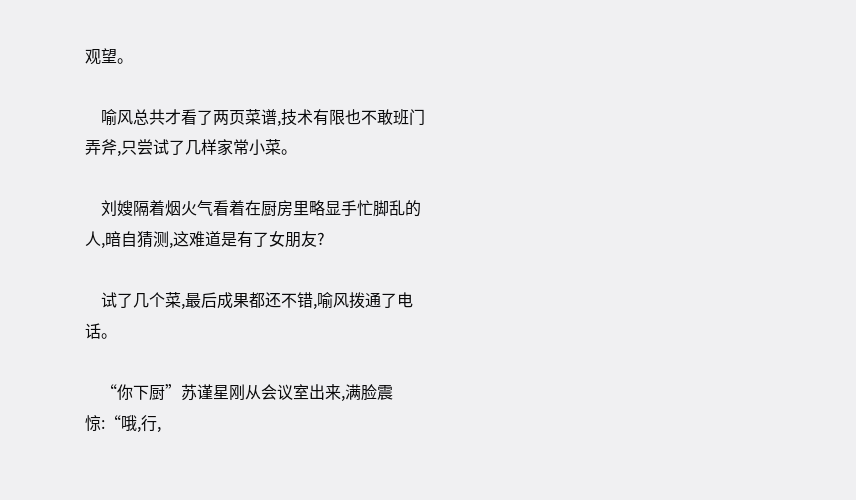观望。

    喻风总共才看了两页菜谱,技术有限也不敢班门弄斧,只尝试了几样家常小菜。

    刘嫂隔着烟火气看着在厨房里略显手忙脚乱的人,暗自猜测,这难道是有了女朋友?

    试了几个菜,最后成果都还不错,喻风拨通了电话。

    “你下厨”苏谨星刚从会议室出来,满脸震惊:“哦,行,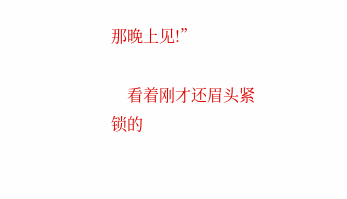那晚上见!”

    看着刚才还眉头紧锁的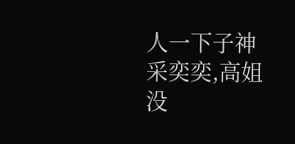人一下子神采奕奕,高姐没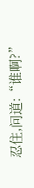忍住,问道:“谁啊?”